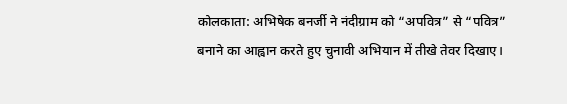कोलकाता: अभिषेक बनर्जी ने नंदीग्राम को “अपवित्र” से “पवित्र” बनाने का आह्वान करते हुए चुनावी अभियान में तीखे तेवर दिखाए।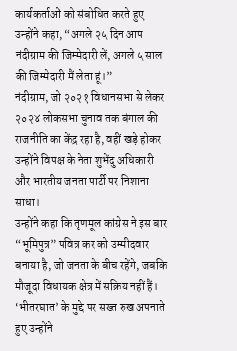कार्यकर्ताओं को संबोधित करते हुए उन्होंने कहा, “अगले २५ दिन आप नंदीग्राम की जिम्मेदारी लें, अगले ५ साल की जिम्मेदारी मैं लेता हूं।”
नंदीग्राम, जो २०२१ विधानसभा से लेकर २०२४ लोकसभा चुनाव तक बंगाल की राजनीति का केंद्र रहा है, वहीं खड़े होकर उन्होंने विपक्ष के नेता शुभेंदु अधिकारी और भारतीय जनता पार्टी पर निशाना साधा।
उन्होंने कहा कि तृणमूल कांग्रेस ने इस बार “भूमिपुत्र” पवित्र कर को उम्मीदवार बनाया है, जो जनता के बीच रहेंगे, जबकि मौजूदा विधायक क्षेत्र में सक्रिय नहीं हैं। ‘भीतरघात’ के मुद्दे पर सख्त रुख अपनाते हुए उन्होंने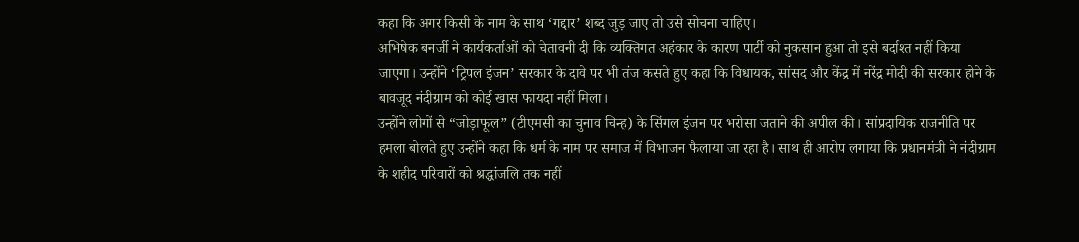कहा कि अगर किसी के नाम के साथ ‘गद्दार’ शब्द जुड़ जाए तो उसे सोचना चाहिए।
अभिषेक बनर्जी ने कार्यकर्ताओं को चेतावनी दी कि व्यक्तिगत अहंकार के कारण पार्टी को नुकसान हुआ तो इसे बर्दाश्त नहीं किया जाएगा। उन्होंने ‘ट्रिपल इंजन’ सरकार के दावे पर भी तंज कसते हुए कहा कि विधायक, सांसद और केंद्र में नरेंद्र मोदी की सरकार होने के बावजूद नंदीग्राम को कोई खास फायदा नहीं मिला।
उन्होंने लोगों से “जोड़ाफूल” (टीएमसी का चुनाव चिन्ह) के सिंगल इंजन पर भरोसा जताने की अपील की। सांप्रदायिक राजनीति पर हमला बोलते हुए उन्होंने कहा कि धर्म के नाम पर समाज में विभाजन फैलाया जा रहा है। साथ ही आरोप लगाया कि प्रधानमंत्री ने नंदीग्राम के शहीद परिवारों को श्रद्धांजलि तक नहीं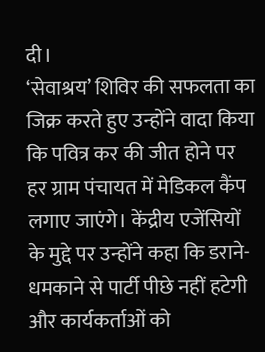दी।
‘सेवाश्रय’ शिविर की सफलता का जिक्र करते हुए उन्होंने वादा किया कि पवित्र कर की जीत होने पर हर ग्राम पंचायत में मेडिकल कैंप लगाए जाएंगे। केंद्रीय एजेंसियों के मुद्दे पर उन्होंने कहा कि डराने-धमकाने से पार्टी पीछे नहीं हटेगी और कार्यकर्ताओं को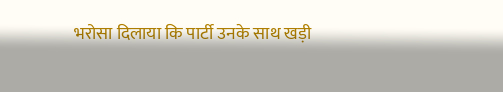भरोसा दिलाया कि पार्टी उनके साथ खड़ी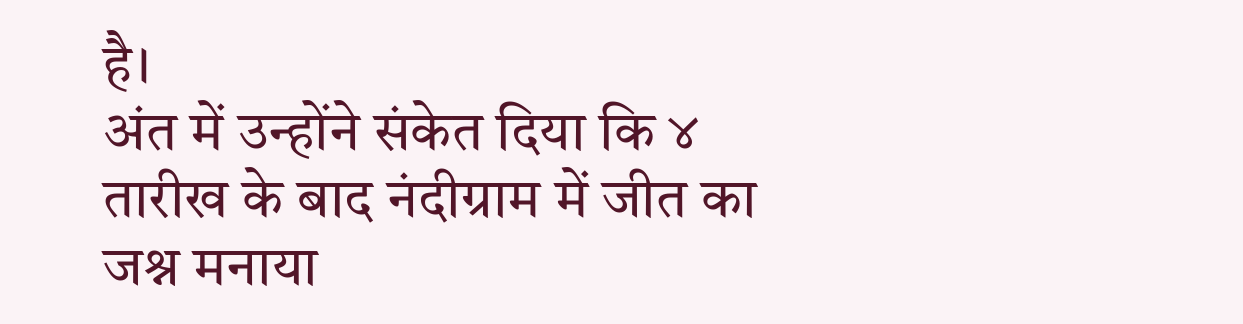है।
अंत में उन्होंने संकेत दिया कि ४ तारीख के बाद नंदीग्राम में जीत का जश्न मनाया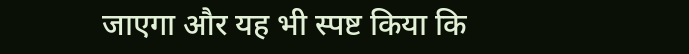जाएगा और यह भी स्पष्ट किया कि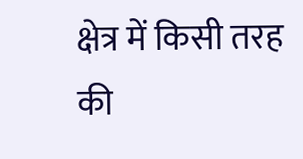क्षेत्र में किसी तरह की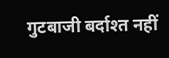गुटबाजी बर्दाश्त नहीं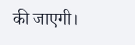की जाएगी।